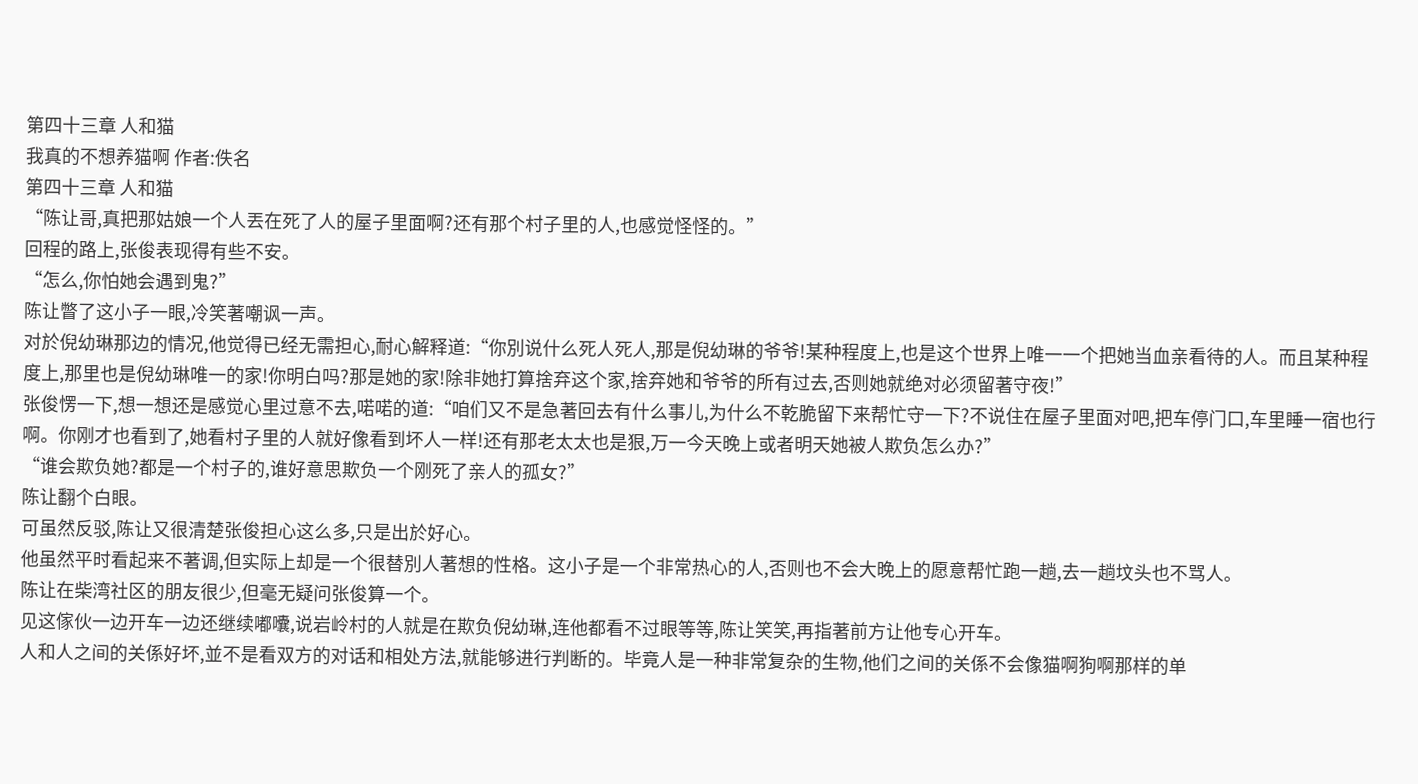第四十三章 人和猫
我真的不想养猫啊 作者:佚名
第四十三章 人和猫
“陈让哥,真把那姑娘一个人丟在死了人的屋子里面啊?还有那个村子里的人,也感觉怪怪的。”
回程的路上,张俊表现得有些不安。
“怎么,你怕她会遇到鬼?”
陈让瞥了这小子一眼,冷笑著嘲讽一声。
对於倪幼琳那边的情况,他觉得已经无需担心,耐心解释道:“你別说什么死人死人,那是倪幼琳的爷爷!某种程度上,也是这个世界上唯一一个把她当血亲看待的人。而且某种程度上,那里也是倪幼琳唯一的家!你明白吗?那是她的家!除非她打算捨弃这个家,捨弃她和爷爷的所有过去,否则她就绝对必须留著守夜!”
张俊愣一下,想一想还是感觉心里过意不去,喏喏的道:“咱们又不是急著回去有什么事儿,为什么不乾脆留下来帮忙守一下?不说住在屋子里面对吧,把车停门口,车里睡一宿也行啊。你刚才也看到了,她看村子里的人就好像看到坏人一样!还有那老太太也是狠,万一今天晚上或者明天她被人欺负怎么办?”
“谁会欺负她?都是一个村子的,谁好意思欺负一个刚死了亲人的孤女?”
陈让翻个白眼。
可虽然反驳,陈让又很清楚张俊担心这么多,只是出於好心。
他虽然平时看起来不著调,但实际上却是一个很替別人著想的性格。这小子是一个非常热心的人,否则也不会大晚上的愿意帮忙跑一趟,去一趟坟头也不骂人。
陈让在柴湾社区的朋友很少,但毫无疑问张俊算一个。
见这傢伙一边开车一边还继续嘟囔,说岩岭村的人就是在欺负倪幼琳,连他都看不过眼等等,陈让笑笑,再指著前方让他专心开车。
人和人之间的关係好坏,並不是看双方的对话和相处方法,就能够进行判断的。毕竟人是一种非常复杂的生物,他们之间的关係不会像猫啊狗啊那样的单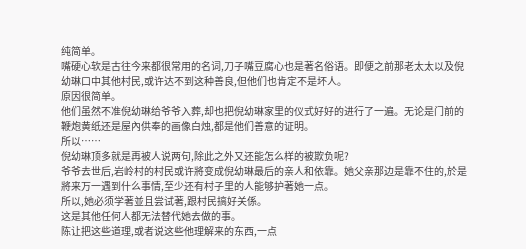纯简单。
嘴硬心软是古往今来都很常用的名词,刀子嘴豆腐心也是著名俗语。即便之前那老太太以及倪幼琳口中其他村民,或许达不到这种善良,但他们也肯定不是坏人。
原因很简单。
他们虽然不准倪幼琳给爷爷入葬,却也把倪幼琳家里的仪式好好的进行了一遍。无论是门前的鞭炮黄纸还是屋內供奉的画像白烛,都是他们善意的证明。
所以……
倪幼琳顶多就是再被人说两句,除此之外又还能怎么样的被欺负呢?
爷爷去世后,岩岭村的村民或许將变成倪幼琳最后的亲人和依靠。她父亲那边是靠不住的,於是將来万一遇到什么事情,至少还有村子里的人能够护著她一点。
所以,她必须学著並且尝试著,跟村民搞好关係。
这是其他任何人都无法替代她去做的事。
陈让把这些道理,或者说这些他理解来的东西,一点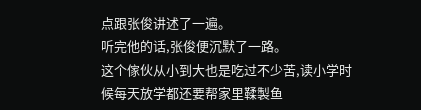点跟张俊讲述了一遍。
听完他的话,张俊便沉默了一路。
这个傢伙从小到大也是吃过不少苦,读小学时候每天放学都还要帮家里鞣製鱼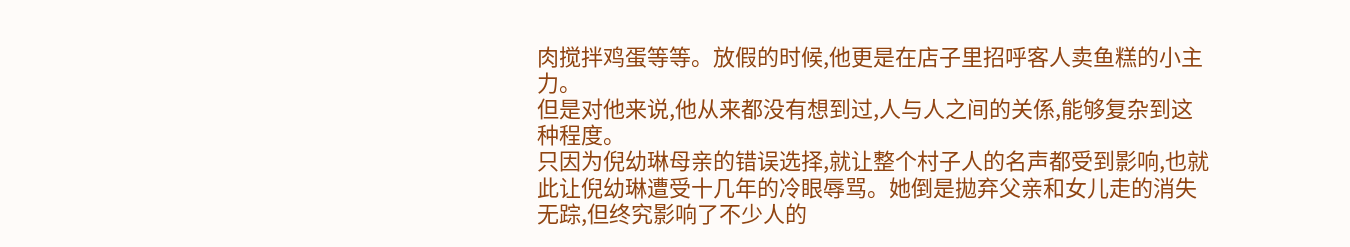肉搅拌鸡蛋等等。放假的时候,他更是在店子里招呼客人卖鱼糕的小主力。
但是对他来说,他从来都没有想到过,人与人之间的关係,能够复杂到这种程度。
只因为倪幼琳母亲的错误选择,就让整个村子人的名声都受到影响,也就此让倪幼琳遭受十几年的冷眼辱骂。她倒是拋弃父亲和女儿走的消失无踪,但终究影响了不少人的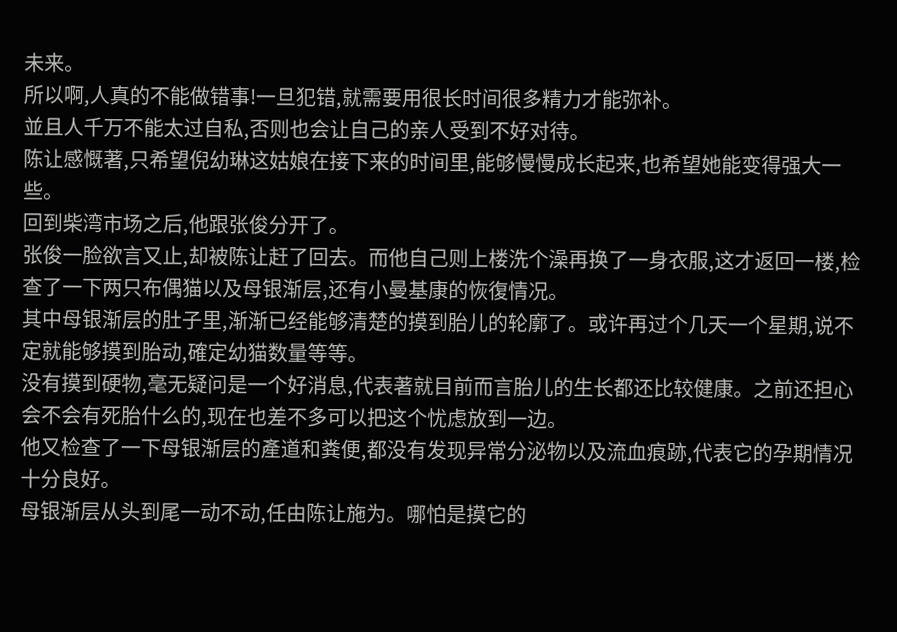未来。
所以啊,人真的不能做错事!一旦犯错,就需要用很长时间很多精力才能弥补。
並且人千万不能太过自私,否则也会让自己的亲人受到不好对待。
陈让感慨著,只希望倪幼琳这姑娘在接下来的时间里,能够慢慢成长起来,也希望她能变得强大一些。
回到柴湾市场之后,他跟张俊分开了。
张俊一脸欲言又止,却被陈让赶了回去。而他自己则上楼洗个澡再换了一身衣服,这才返回一楼,检查了一下两只布偶猫以及母银渐层,还有小曼基康的恢復情况。
其中母银渐层的肚子里,渐渐已经能够清楚的摸到胎儿的轮廓了。或许再过个几天一个星期,说不定就能够摸到胎动,確定幼猫数量等等。
没有摸到硬物,毫无疑问是一个好消息,代表著就目前而言胎儿的生长都还比较健康。之前还担心会不会有死胎什么的,现在也差不多可以把这个忧虑放到一边。
他又检查了一下母银渐层的產道和粪便,都没有发现异常分泌物以及流血痕跡,代表它的孕期情况十分良好。
母银渐层从头到尾一动不动,任由陈让施为。哪怕是摸它的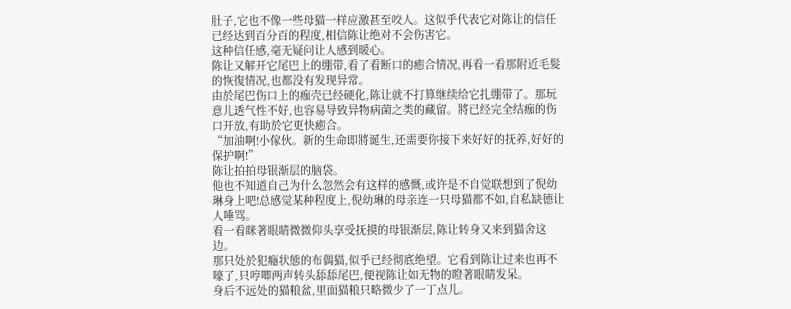肚子,它也不像一些母猫一样应激甚至咬人。这似乎代表它对陈让的信任已经达到百分百的程度,相信陈让绝对不会伤害它。
这种信任感,毫无疑问让人感到暖心。
陈让又解开它尾巴上的绷带,看了看断口的癒合情况,再看一看那附近毛髮的恢復情况,也都没有发现异常。
由於尾巴伤口上的痂壳已经硬化,陈让就不打算继续给它扎绷带了。那玩意儿透气性不好,也容易导致异物病菌之类的藏留。將已经完全结痂的伤口开放,有助於它更快癒合。
“加油啊!小傢伙。新的生命即將诞生,还需要你接下来好好的抚养,好好的保护啊!”
陈让拍拍母银渐层的脑袋。
他也不知道自己为什么忽然会有这样的感慨,或许是不自觉联想到了倪幼琳身上吧!总感觉某种程度上,倪幼琳的母亲连一只母猫都不如,自私缺德让人唾骂。
看一看眯著眼睛微微仰头享受抚摸的母银渐层,陈让转身又来到猫舍这边。
那只处於犯癮状態的布偶猫,似乎已经彻底绝望。它看到陈让过来也再不嚎了,只哼唧两声转头舔舔尾巴,便视陈让如无物的瞪著眼睛发呆。
身后不远处的猫粮盆,里面猫粮只略微少了一丁点儿。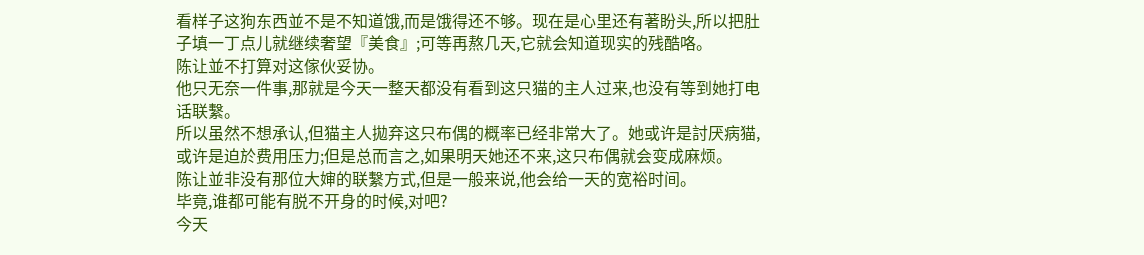看样子这狗东西並不是不知道饿,而是饿得还不够。现在是心里还有著盼头,所以把肚子填一丁点儿就继续奢望『美食』;可等再熬几天,它就会知道现实的残酷咯。
陈让並不打算对这傢伙妥协。
他只无奈一件事,那就是今天一整天都没有看到这只猫的主人过来,也没有等到她打电话联繫。
所以虽然不想承认,但猫主人拋弃这只布偶的概率已经非常大了。她或许是討厌病猫,或许是迫於费用压力;但是总而言之,如果明天她还不来,这只布偶就会变成麻烦。
陈让並非没有那位大婶的联繫方式,但是一般来说,他会给一天的宽裕时间。
毕竟,谁都可能有脱不开身的时候,对吧?
今天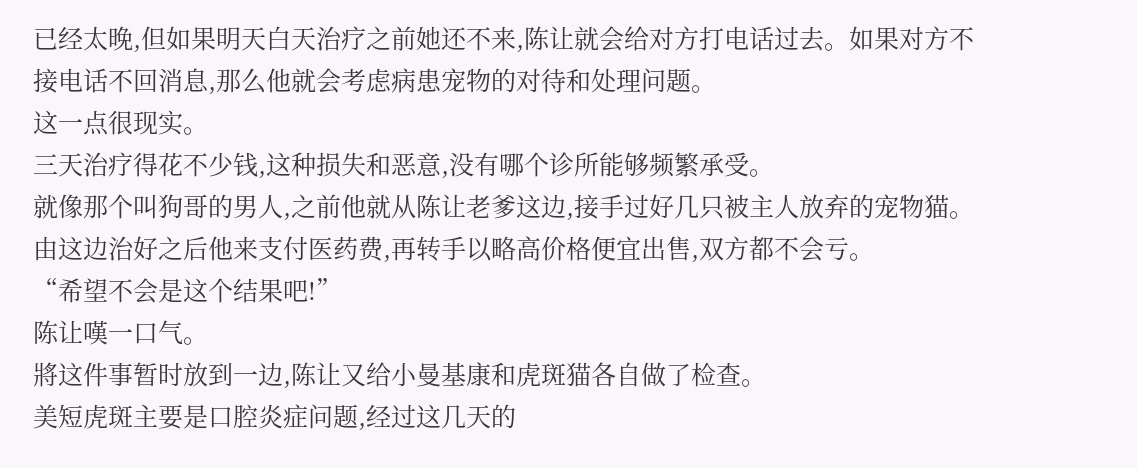已经太晚,但如果明天白天治疗之前她还不来,陈让就会给对方打电话过去。如果对方不接电话不回消息,那么他就会考虑病患宠物的对待和处理问题。
这一点很现实。
三天治疗得花不少钱,这种损失和恶意,没有哪个诊所能够频繁承受。
就像那个叫狗哥的男人,之前他就从陈让老爹这边,接手过好几只被主人放弃的宠物猫。由这边治好之后他来支付医药费,再转手以略高价格便宜出售,双方都不会亏。
“希望不会是这个结果吧!”
陈让嘆一口气。
將这件事暂时放到一边,陈让又给小曼基康和虎斑猫各自做了检查。
美短虎斑主要是口腔炎症问题,经过这几天的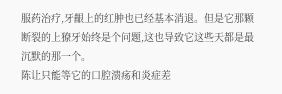服药治疗,牙齦上的红肿也已经基本消退。但是它那颗断裂的上獠牙始终是个问题,这也导致它这些天都是最沉默的那一个。
陈让只能等它的口腔溃疡和炎症差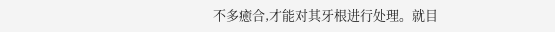不多癒合,才能对其牙根进行处理。就目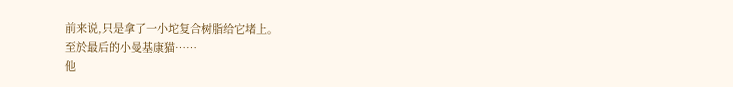前来说,只是拿了一小坨复合树脂给它堵上。
至於最后的小曼基康猫……
他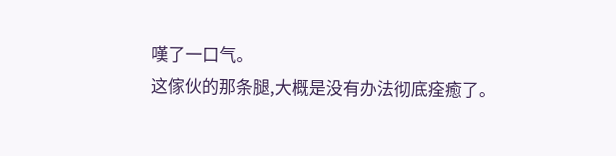嘆了一口气。
这傢伙的那条腿,大概是没有办法彻底痊癒了。